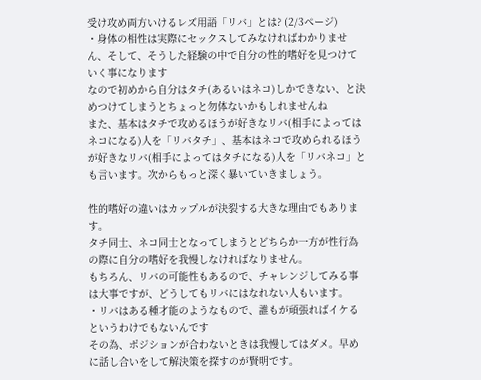受け攻め両方いけるレズ用語「リバ」とは? (2/3ページ)
・身体の相性は実際にセックスしてみなければわかりません、そして、そうした経験の中で自分の性的嗜好を見つけていく事になります
なので初めから自分はタチ(あるいはネコ)しかできない、と決めつけてしまうとちょっと勿体ないかもしれませんね
また、基本はタチで攻めるほうが好きなリバ(相手によってはネコになる)人を「リバタチ」、基本はネコで攻められるほうが好きなリバ(相手によってはタチになる)人を「リバネコ」とも言います。次からもっと深く暴いていきましょう。

性的嗜好の違いはカップルが決裂する大きな理由でもあります。
タチ同士、ネコ同士となってしまうとどちらか一方が性行為の際に自分の嗜好を我慢しなければなりません。
もちろん、リバの可能性もあるので、チャレンジしてみる事は大事ですが、どうしてもリバにはなれない人もいます。
・リバはある種才能のようなもので、誰もが頑張ればイケるというわけでもないんです
その為、ポジションが合わないときは我慢してはダメ。早めに話し合いをして解決策を探すのが賢明です。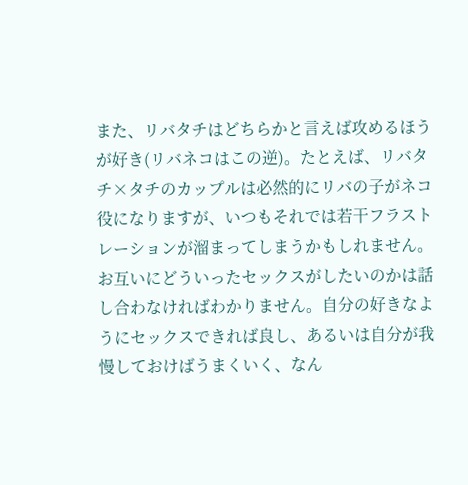また、リバタチはどちらかと言えば攻めるほうが好き(リバネコはこの逆)。たとえば、リバタチ×タチのカップルは必然的にリバの子がネコ役になりますが、いつもそれでは若干フラストレーションが溜まってしまうかもしれません。
お互いにどういったセックスがしたいのかは話し合わなければわかりません。自分の好きなようにセックスできれば良し、あるいは自分が我慢しておけばうまくいく、なん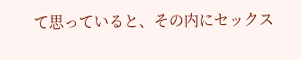て思っていると、その内にセックス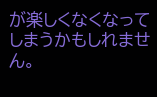が楽しくなくなってしまうかもしれません。